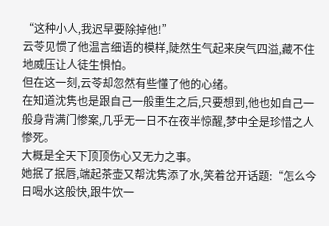“这种小人,我迟早要除掉他!”
云苓见惯了他温言细语的模样,陡然生气起来戾气四溢,藏不住地威压让人徒生惧怕。
但在这一刻,云苓却忽然有些懂了他的心绪。
在知道沈隽也是跟自己一般重生之后,只要想到,他也如自己一般身背满门惨案,几乎无一日不在夜半惊醒,梦中全是珍惜之人惨死。
大概是全天下顶顶伤心又无力之事。
她抿了抿唇,端起茶壶又帮沈隽添了水,笑着岔开话题:“怎么今日喝水这般快,跟牛饮一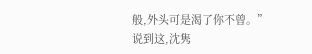般,外头可是渴了你不曾。”
说到这,沈隽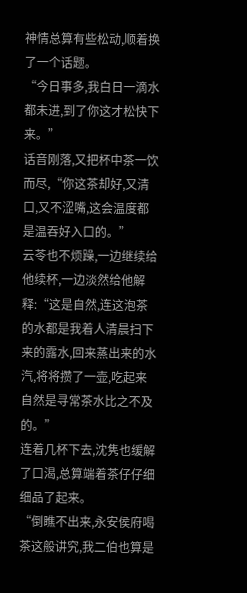神情总算有些松动,顺着换了一个话题。
“今日事多,我白日一滴水都未进,到了你这才松快下来。”
话音刚落,又把杯中茶一饮而尽,“你这茶却好,又清口,又不涩嘴,这会温度都是温吞好入口的。”
云苓也不烦躁,一边继续给他续杯,一边淡然给他解释:“这是自然,连这泡茶的水都是我着人清晨扫下来的露水,回来蒸出来的水汽,将将攒了一壶,吃起来自然是寻常茶水比之不及的。”
连着几杯下去,沈隽也缓解了口渴,总算端着茶仔仔细细品了起来。
“倒瞧不出来,永安侯府喝茶这般讲究,我二伯也算是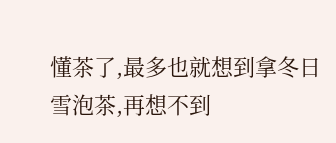懂茶了,最多也就想到拿冬日雪泡茶,再想不到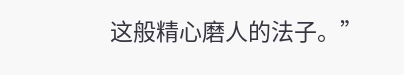这般精心磨人的法子。”